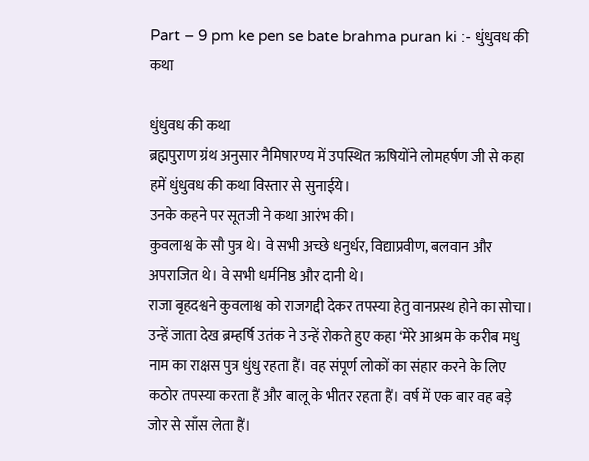Part – 9 pm ke pen se bate brahma puran ki :- धुंधुवध की कथा

धुंधुवध की कथा
ब्रह्मपुराण ग्रंथ अनुसार नैमिषारण्य में उपस्थित ऋषियोंने लोमहर्षण जी से कहा हमें धुंधुवध की कथा विस्तार से सुनाईये।
उनके कहने पर सूतजी ने कथा आरंभ की।
कुवलाश्व के सौ पुत्र थे। वे सभी अच्छे धनुर्धर, विद्याप्रवीण, बलवान और अपराजित थे। वे सभी धर्मनिष्ठ और दानी थे।
राजा बृहदश्वने कुवलाश्व को राजगद्दी देकर तपस्या हेतु वानप्रस्थ होने का सोचा।
उन्हें जाता देख ब्रम्हर्षि उतंक ने उन्हें रोकते हुए कहा ‘मेरे आश्रम के करीब मधु नाम का राक्षस पुत्र धुंधु रहता हैं। वह संपूर्ण लोकों का संहार करने के लिए कठोर तपस्या करता हैं और बालू के भीतर रहता हैं। वर्ष में एक बार वह बड़े जोर से साँस लेता हैं।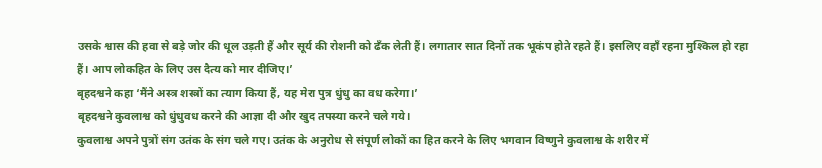उसके श्वास की हवा से बड़े जोर की धूल उड़ती हैं और सूर्य की रोशनी को ढँक लेती हैं। लगातार सात दिनों तक भूकंप होते रहते हैं। इसलिए वहाँ रहना मुश्किल हो रहा हैं। आप लोकहित के लिए उस दैत्य को मार दीजिए।’
बृहदश्वने कहा ‘मैंने अस्त्र शस्त्रों का त्याग किया हैं, यह मेरा पुत्र धुंधु का वध करेगा।’
बृहदश्वने कुवलाश्व को धुंधुवध करने की आज्ञा दी और खुद तपस्या करने चले गये।
कुवलाश्व अपने पुत्रों संग उतंक के संग चले गए। उतंक के अनुरोध से संपूर्ण लोकों का हित करने के लिए भगवान विष्णुने कुवलाश्व के शरीर में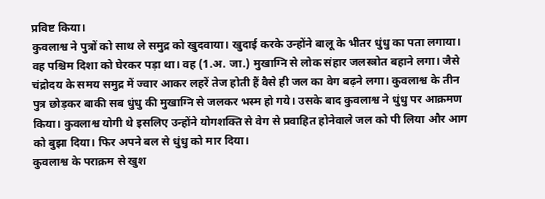प्रविष्ट किया।
कुवलाश्व ने पुत्रों को साथ ले समुद्र को खुदवाया। खुदाई करके उन्होंने बालू के भीतर धुंधु का पता लगाया। वह पश्चिम दिशा को घेरकर पड़ा था। वह (1.अ. जा.) मुखाग्नि से लोक संहार जलस्त्रोत बहाने लगा। जैसे चंद्रोदय के समय समुद्र में ज्वार आकर लहरें तेज होती हैं वैसे ही जल का वेग बढ़ने लगा। कुवलाश्व के तीन पुत्र छोड़कर बाकी सब धुंधु की मुखाग्नि से जलकर भस्म हो गये। उसके बाद कुवलाश्व ने धुंधु पर आक्रमण किया। कुवलाश्व योगी थे इसलिए उन्होंने योगशक्ति से वेग से प्रवाहित होनेवाले जल को पी लिया और आग को बुझा दिया। फिर अपने बल से धुंधु को मार दिया।
कुवलाश्व के पराक्रम से खुश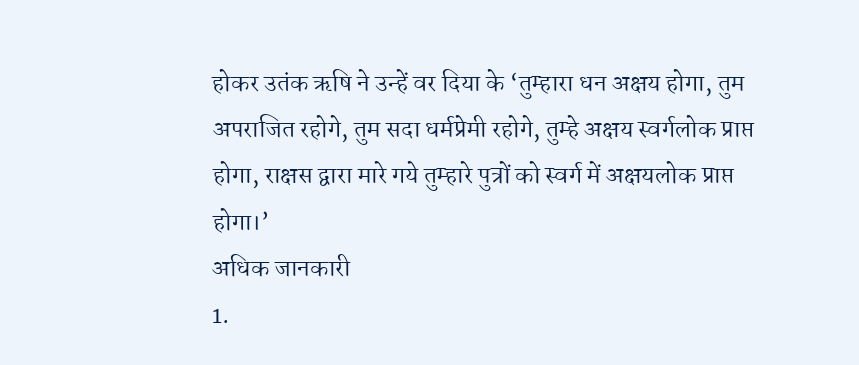होकर उतंक ऋषि ने उन्हें वर दिया के ‘तुम्हारा धन अक्षय होगा, तुम अपराजित रहोगे, तुम सदा धर्मप्रेमी रहोगे, तुम्हे अक्षय स्वर्गलोक प्राप्त होगा, राक्षस द्वारा मारे गये तुम्हारे पुत्रों को स्वर्ग में अक्षयलोक प्राप्त होगा।’
अधिक जानकारी
1.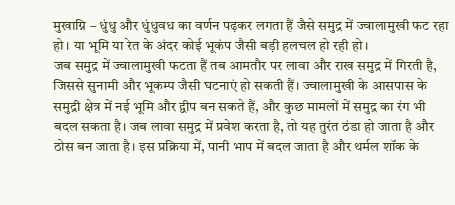मुखाग्नि – धुंधु और धुंधुवध का वर्णन पढ़कर लगता हैं जैसे समुद्र में ज्वालामुखी फट रहा हो। या भूमि या रेत के अंदर कोई भूकंप जैसी बड़ी हलचल हो रही हो।
जब समुद्र में ज्वालामुखी फटता हैं तब आमतौर पर लावा और राख समुद्र में गिरती है, जिससे सुनामी और भूकम्प जैसी घटनाएं हो सकती हैं। ज्वालामुखी के आसपास के समुद्री क्षेत्र में नई भूमि और द्वीप बन सकते हैं, और कुछ मामलों में समुद्र का रंग भी बदल सकता है। जब लावा समुद्र में प्रवेश करता है, तो यह तुरंत ठंडा हो जाता है और ठोस बन जाता है। इस प्रक्रिया में, पानी भाप में बदल जाता है और थर्मल शॉक के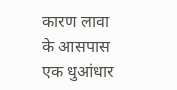कारण लावा के आसपास एक धुआंधार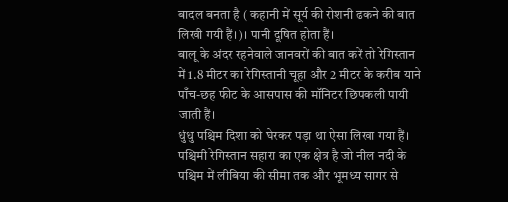बादल बनता है ( कहानी में सूर्य की रोशनी ढकने की बात लिखी गयी हैं।)। पानी दूषित होता हैं।
बालू के अंदर रहनेवाले जानवरों की बात करें तो रेगिस्तान में 1.8 मीटर का रेगिस्तानी चूहा और 2 मीटर के करीब याने पाँच-छह फीट के आसपास की मॉनिटर छिपकली पायी जाती हैं।
धुंधु पश्चिम दिशा को घेरकर पड़ा था ऐसा लिखा गया हैं। पश्चिमी रेगिस्तान सहारा का एक क्षेत्र है जो नील नदी के पश्चिम में लीबिया की सीमा तक और भूमध्य सागर से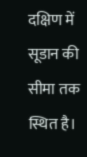दक्षिण में सूडान की सीमा तक स्थित है।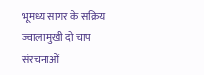भूमध्य सागर के सक्रिय ज्वालामुखी दो चाप संरचनाओं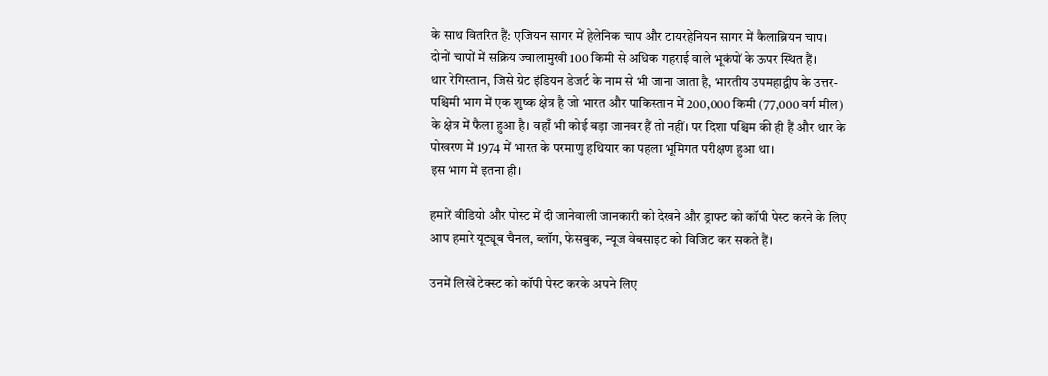के साथ वितरित हैं: एजियन सागर में हेलेनिक चाप और टायरहेनियन सागर में कैलाब्रियन चाप।
दोनों चापों में सक्रिय ज्वालामुखी 100 किमी से अधिक गहराई वाले भूकंपों के ऊपर स्थित हैं।
थार रेगिस्तान, जिसे ग्रेट इंडियन डेजर्ट के नाम से भी जाना जाता है, भारतीय उपमहाद्वीप के उत्तर-पश्चिमी भाग में एक शुष्क क्षेत्र है जो भारत और पाकिस्तान में 200,000 किमी (77,000 वर्ग मील) के क्षेत्र में फैला हुआ है। वहाँ भी कोई बड़ा जानवर हैं तो नहीं। पर दिशा पश्चिम की ही हैं और थार के पोखरण में 1974 में भारत के परमाणु हथियार का पहला भूमिगत परीक्षण हुआ था।
इस भाग में इतना ही।

हमारें वीडियो और पोस्ट में दी जानेवाली जानकारी को देखने और ड्राफ्ट को कॉपी पेस्ट करने के लिए आप हमारे यूट्यूब चैनल, ब्लॉग, फेसबुक, न्यूज वेबसाइट को विजिट कर सकते हैं।

उनमें लिखें टेक्स्ट को कॉपी पेस्ट करके अपने लिए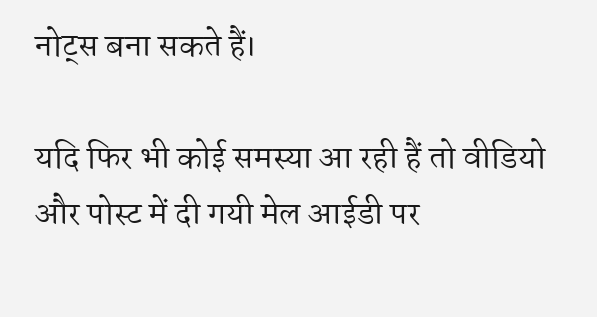नोट्स बना सकते हैं।

यदि फिर भी कोई समस्या आ रही हैं तो वीडियो और पोस्ट में दी गयी मेल आईडी पर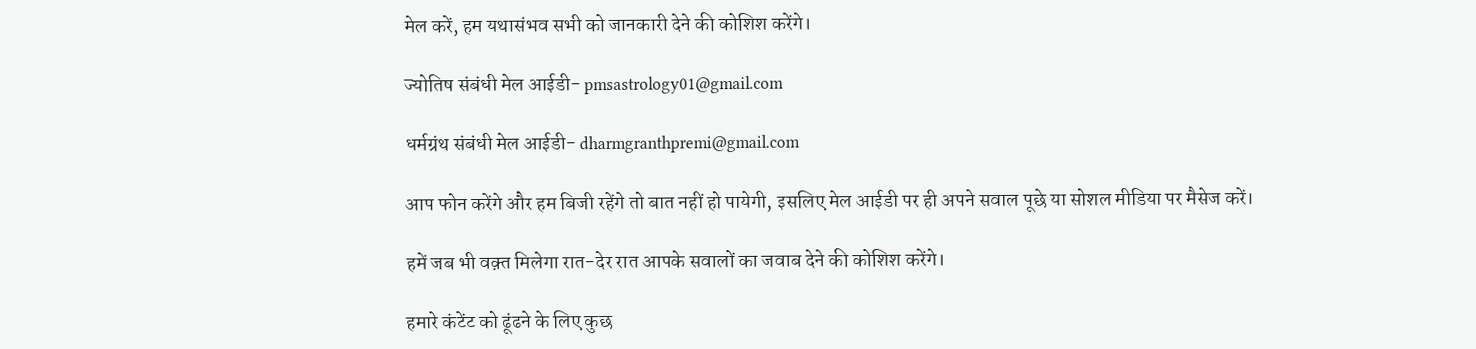मेल करें, हम यथासंभव सभी को जानकारी देने की कोशिश करेंगे।

ज्योतिष संबंधी मेल आईडी- pmsastrology01@gmail.com

धर्मग्रंथ संबंधी मेल आईडी- dharmgranthpremi@gmail.com

आप फोन करेंगे और हम बिजी रहेंगे तो बात नहीं हो पायेगी, इसलिए मेल आईडी पर ही अपने सवाल पूछे या सोशल मीडिया पर मैसेज करें।

हमें जब भी वक़्त मिलेगा रात-देर रात आपके सवालों का जवाब देने की कोशिश करेंगे।

हमारे कंटेंट को ढूंढने के लिए कुछ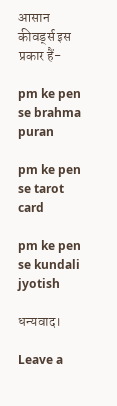आसान कीवर्ड्स इस प्रकार हैं-

pm ke pen se brahma puran

pm ke pen se tarot card

pm ke pen se kundali jyotish

धन्यवाद।

Leave a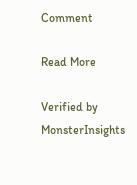Comment

Read More

Verified by MonsterInsights